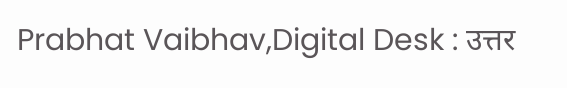Prabhat Vaibhav,Digital Desk : उत्तर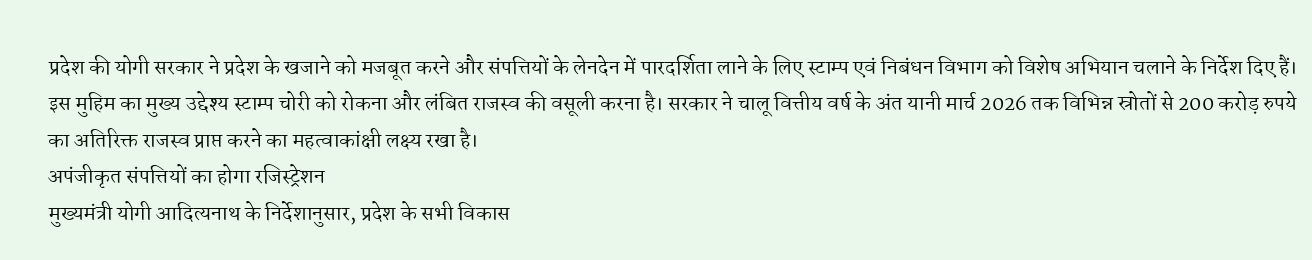प्रदेश की योगी सरकार ने प्रदेश के खजाने को मजबूत करने और संपत्तियों के लेनदेन में पारदर्शिता लाने के लिए स्टाम्प एवं निबंधन विभाग को विशेष अभियान चलाने के निर्देश दिए हैं। इस मुहिम का मुख्य उद्देश्य स्टाम्प चोरी को रोकना और लंबित राजस्व की वसूली करना है। सरकार ने चालू वित्तीय वर्ष के अंत यानी मार्च 2026 तक विभिन्न स्रोतों से 200 करोड़ रुपये का अतिरिक्त राजस्व प्राप्त करने का महत्वाकांक्षी लक्ष्य रखा है।
अपंजीकृत संपत्तियों का होगा रजिस्ट्रेशन
मुख्यमंत्री योगी आदित्यनाथ के निर्देशानुसार, प्रदेश के सभी विकास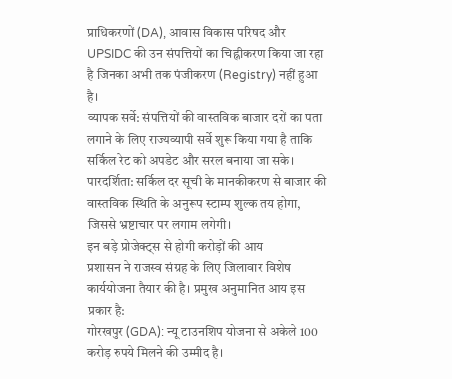प्राधिकरणों (DA), आवास विकास परिषद और UPSIDC की उन संपत्तियों का चिह्नीकरण किया जा रहा है जिनका अभी तक पंजीकरण (Registry) नहीं हुआ है।
व्यापक सर्वे: संपत्तियों की वास्तविक बाजार दरों का पता लगाने के लिए राज्यव्यापी सर्वे शुरू किया गया है ताकि सर्किल रेट को अपडेट और सरल बनाया जा सके।
पारदर्शिता: सर्किल दर सूची के मानकीकरण से बाजार की वास्तविक स्थिति के अनुरूप स्टाम्प शुल्क तय होगा, जिससे भ्रष्टाचार पर लगाम लगेगी।
इन बड़े प्रोजेक्ट्स से होगी करोड़ों की आय
प्रशासन ने राजस्व संग्रह के लिए जिलावार विशेष कार्ययोजना तैयार की है। प्रमुख अनुमानित आय इस प्रकार है:
गोरखपुर (GDA): न्यू टाउनशिप योजना से अकेले 100 करोड़ रुपये मिलने की उम्मीद है।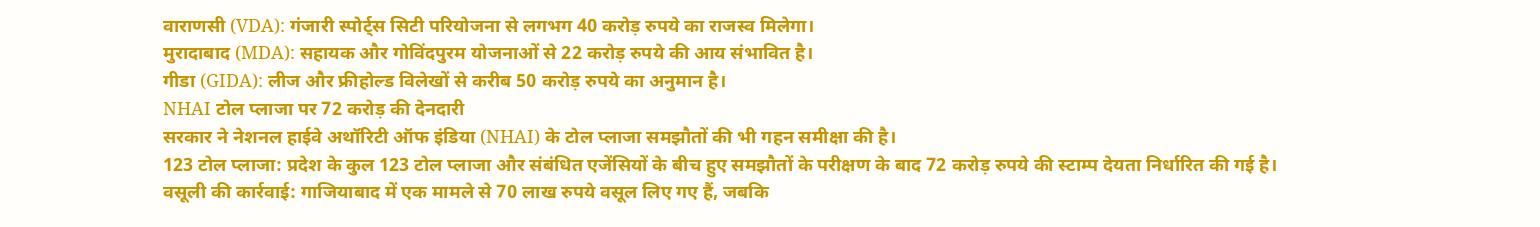वाराणसी (VDA): गंजारी स्पोर्ट्स सिटी परियोजना से लगभग 40 करोड़ रुपये का राजस्व मिलेगा।
मुरादाबाद (MDA): सहायक और गोविंदपुरम योजनाओं से 22 करोड़ रुपये की आय संभावित है।
गीडा (GIDA): लीज और फ्रीहोल्ड विलेखों से करीब 50 करोड़ रुपये का अनुमान है।
NHAI टोल प्लाजा पर 72 करोड़ की देनदारी
सरकार ने नेशनल हाईवे अथॉरिटी ऑफ इंडिया (NHAI) के टोल प्लाजा समझौतों की भी गहन समीक्षा की है।
123 टोल प्लाजा: प्रदेश के कुल 123 टोल प्लाजा और संबंधित एजेंसियों के बीच हुए समझौतों के परीक्षण के बाद 72 करोड़ रुपये की स्टाम्प देयता निर्धारित की गई है।
वसूली की कार्रवाई: गाजियाबाद में एक मामले से 70 लाख रुपये वसूल लिए गए हैं, जबकि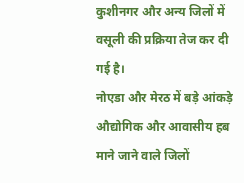कुशीनगर और अन्य जिलों में वसूली की प्रक्रिया तेज कर दी गई है।
नोएडा और मेरठ में बड़े आंकड़े
औद्योगिक और आवासीय हब माने जाने वाले जिलों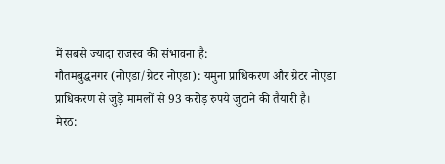में सबसे ज्यादा राजस्व की संभावना है:
गौतमबुद्धनगर (नोएडा/ग्रेटर नोएडा): यमुना प्राधिकरण और ग्रेटर नोएडा प्राधिकरण से जुड़े मामलों से 93 करोड़ रुपये जुटाने की तैयारी है।
मेरठ: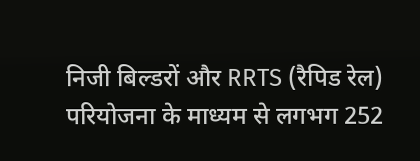निजी बिल्डरों और RRTS (रैपिड रेल) परियोजना के माध्यम से लगभग 252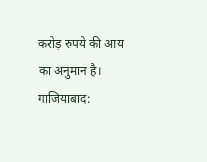करोड़ रुपये की आय का अनुमान है।
गाजियाबाद: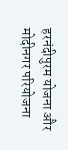हरनंदीपुरम योजना और मोदीनगर परियोजना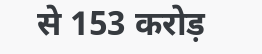से 153 करोड़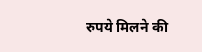रुपये मिलने की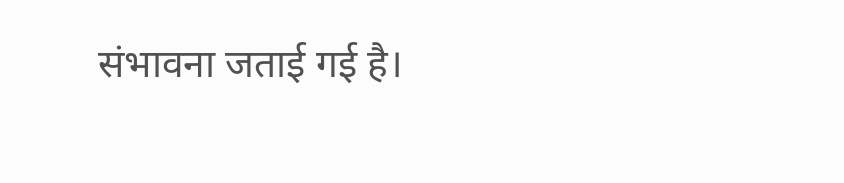संभावना जताई गई है।